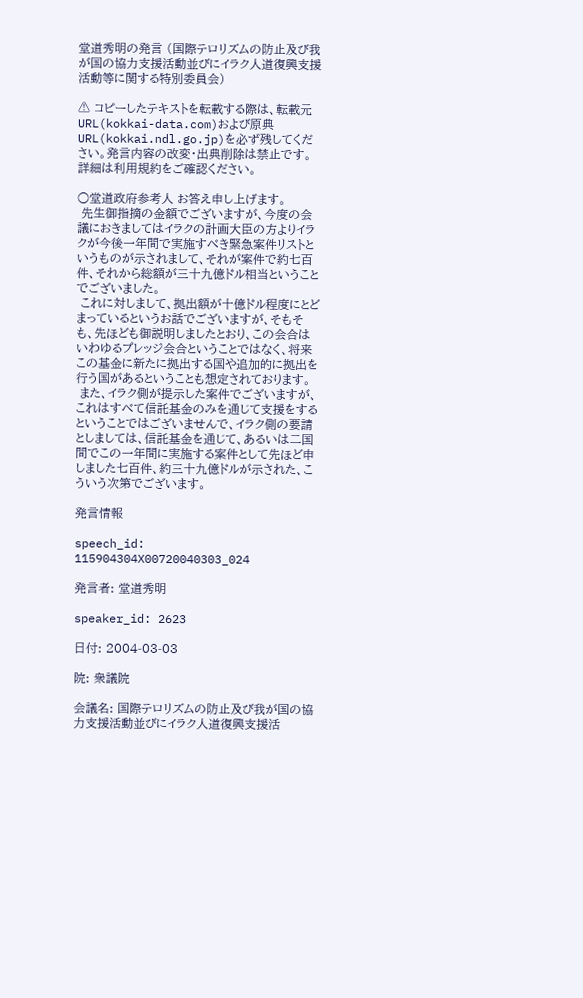堂道秀明の発言 (国際テロリズムの防止及び我が国の協力支援活動並びにイラク人道復興支援活動等に関する特別委員会)

⚠ コピーしたテキストを転載する際は、転載元URL(kokkai-data.com)および原典URL(kokkai.ndl.go.jp)を必ず残してください。発言内容の改変・出典削除は禁止です。 詳細は利用規約をご確認ください。

○堂道政府参考人 お答え申し上げます。
 先生御指摘の金額でございますが、今度の会議におきましてはイラクの計画大臣の方よりイラクが今後一年間で実施すべき緊急案件リストというものが示されまして、それが案件で約七百件、それから総額が三十九億ドル相当ということでございました。
 これに対しまして、拠出額が十億ドル程度にとどまっているというお話でございますが、そもそも、先ほども御説明しましたとおり、この会合はいわゆるプレッジ会合ということではなく、将来この基金に新たに拠出する国や追加的に拠出を行う国があるということも想定されております。
 また、イラク側が提示した案件でございますが、これはすべて信託基金のみを通じて支援をするということではございませんで、イラク側の要請としましては、信託基金を通じて、あるいは二国間でこの一年間に実施する案件として先ほど申しました七百件、約三十九億ドルが示された、こういう次第でございます。

発言情報

speech_id: 115904304X00720040303_024

発言者: 堂道秀明

speaker_id: 2623

日付: 2004-03-03

院: 衆議院

会議名: 国際テロリズムの防止及び我が国の協力支援活動並びにイラク人道復興支援活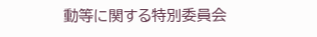動等に関する特別委員会